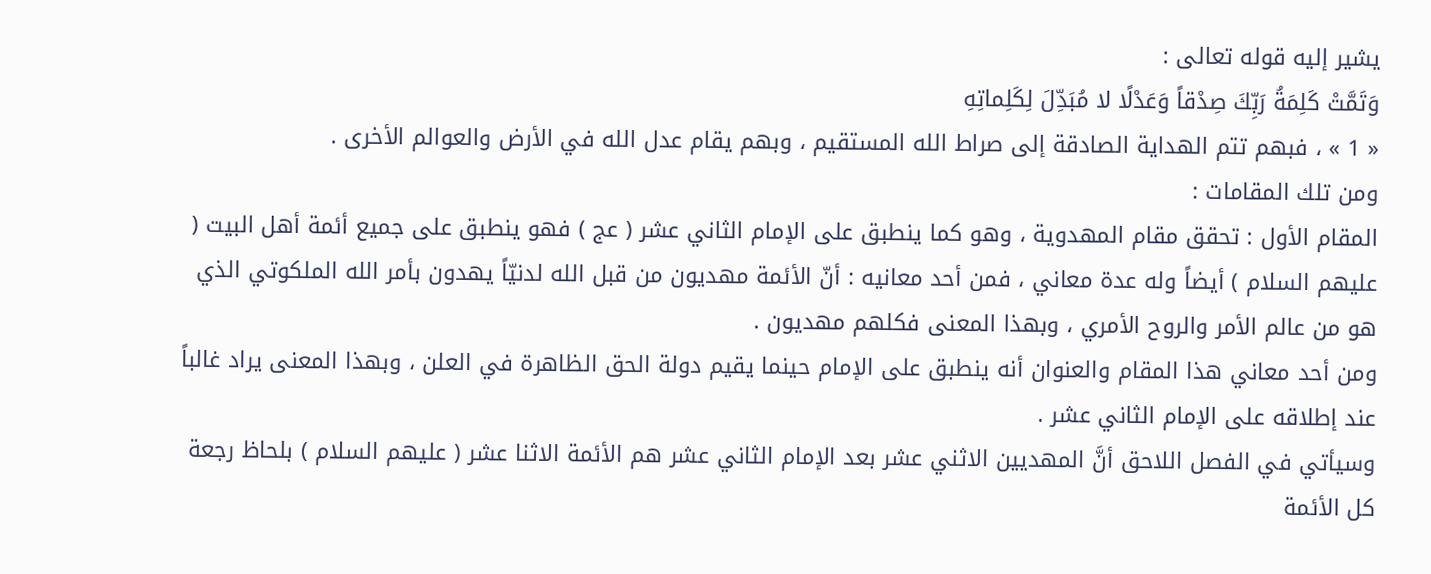يشير إليه قوله تعالى :
وَتَمَّتْ كَلِمَةُ رَبِّكَ صِدْقاً وَعَدْلًا لا مُبَدِّلَ لِكَلِماتِهِ
« 1 » ، فبهم تتم الهداية الصادقة إلى صراط الله المستقيم ، وبهم يقام عدل الله في الأرض والعوالم الأخرى .
ومن تلك المقامات :
المقام الأول : تحقق مقام المهدوية ، وهو كما ينطبق على الإمام الثاني عشر ( عج ) فهو ينطبق على جميع أئمة أهل البيت ( عليهم السلام ) أيضاً وله عدة معاني ، فمن أحد معانيه : أنّ الأئمة مهديون من قبل الله لدنيّاً يهدون بأمر الله الملكوتي الذي هو من عالم الأمر والروح الأمري ، وبهذا المعنى فكلهم مهديون .
ومن أحد معاني هذا المقام والعنوان أنه ينطبق على الإمام حينما يقيم دولة الحق الظاهرة في العلن ، وبهذا المعنى يراد غالباً عند إطلاقه على الإمام الثاني عشر .
وسيأتي في الفصل اللاحق أنَّ المهديين الاثني عشر بعد الإمام الثاني عشر هم الأئمة الاثنا عشر ( عليهم السلام ) بلحاظ رجعة كل الأئمة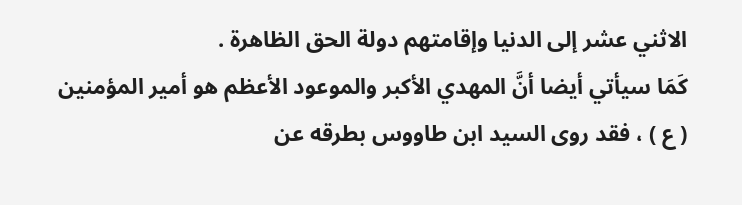الاثني عشر إلى الدنيا وإقامتهم دولة الحق الظاهرة .
كَمَا سيأتي أيضا أنَّ المهدي الأكبر والموعود الأعظم هو أمير المؤمنين ( ع ) ، فقد روى السيد ابن طاووس بطرقه عن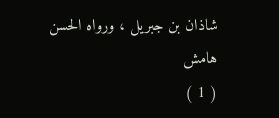شاذان بن جبريل ، ورواه الحسن
هامش
( 1 )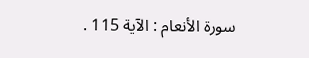سورة الأنعام : الآية 115 .